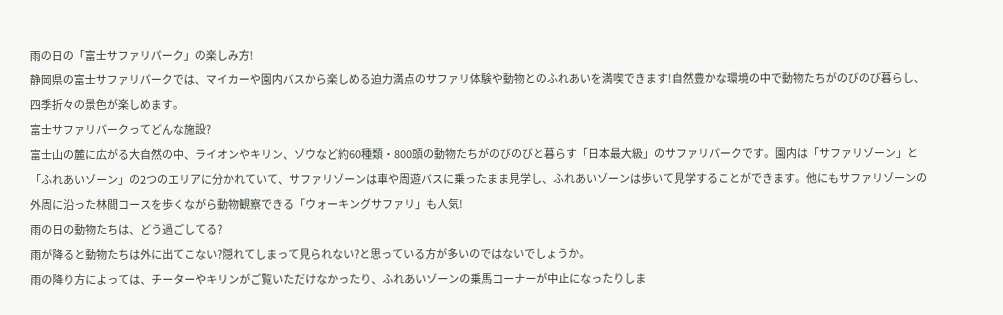雨の日の「富士サファリパーク」の楽しみ方!
静岡県の富士サファリパークでは、マイカーや園内バスから楽しめる迫力満点のサファリ体験や動物とのふれあいを満喫できます!自然豊かな環境の中で動物たちがのびのび暮らし、四季折々の景色が楽しめます。
富士サファリパークってどんな施設?
富士山の麓に広がる大自然の中、ライオンやキリン、ゾウなど約60種類・800頭の動物たちがのびのびと暮らす「日本最大級」のサファリパークです。園内は「サファリゾーン」と「ふれあいゾーン」の2つのエリアに分かれていて、サファリゾーンは車や周遊バスに乗ったまま見学し、ふれあいゾーンは歩いて見学することができます。他にもサファリゾーンの外周に沿った林間コースを歩くながら動物観察できる「ウォーキングサファリ」も人気!
雨の日の動物たちは、どう過ごしてる?
雨が降ると動物たちは外に出てこない?隠れてしまって見られない?と思っている方が多いのではないでしょうか。
雨の降り方によっては、チーターやキリンがご覧いただけなかったり、ふれあいゾーンの乗馬コーナーが中止になったりしま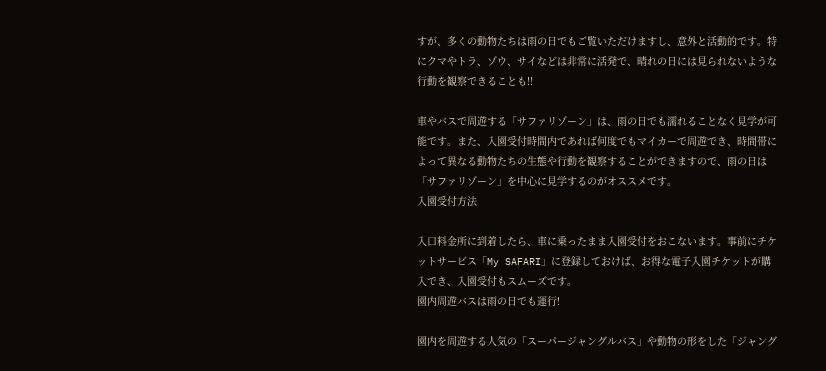すが、多くの動物たちは雨の日でもご覧いただけますし、意外と活動的です。特にクマやトラ、ゾウ、サイなどは非常に活発で、晴れの日には見られないような行動を観察できることも!!

車やバスで周遊する「サファリゾーン」は、雨の日でも濡れることなく見学が可能です。また、入園受付時間内であれば何度でもマイカーで周遊でき、時間帯によって異なる動物たちの生態や行動を観察することができますので、雨の日は「サファリゾーン」を中心に見学するのがオススメです。
入園受付方法

入口料金所に到着したら、車に乗ったまま入園受付をおこないます。事前にチケットサービス「My SAFARI」に登録しておけば、お得な電子入園チケットが購入でき、入園受付もスムーズです。
園内周遊バスは雨の日でも運行!

園内を周遊する人気の「スーパージャングルバス」や動物の形をした「ジャング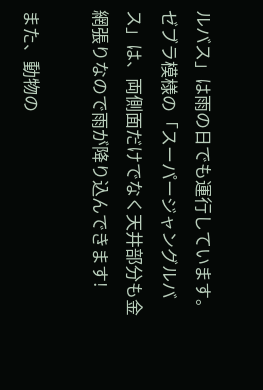ルバス」は雨の日でも運行しています。
ゼブラ模様の「スーパージャングルバス」は、両側面だけでなく天井部分も金網張りなので雨が降り込んできます!

また、動物の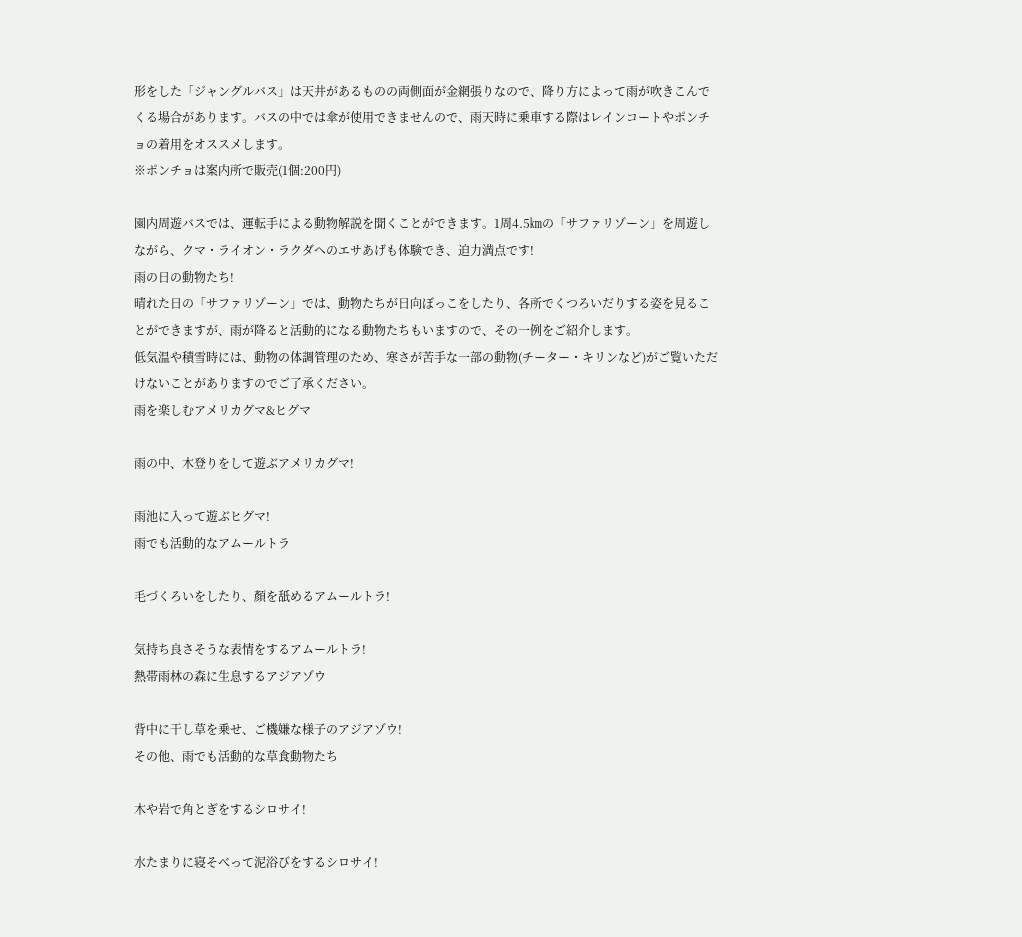形をした「ジャングルバス」は天井があるものの両側面が金網張りなので、降り方によって雨が吹きこんでくる場合があります。バスの中では傘が使用できませんので、雨天時に乗車する際はレインコートやポンチョの着用をオススメします。
※ポンチョは案内所で販売(1個:200円)

園内周遊バスでは、運転手による動物解説を聞くことができます。1周4.5㎞の「サファリゾーン」を周遊しながら、クマ・ライオン・ラクダへのエサあげも体験でき、迫力満点です!
雨の日の動物たち!
晴れた日の「サファリゾーン」では、動物たちが日向ぼっこをしたり、各所でくつろいだりする姿を見ることができますが、雨が降ると活動的になる動物たちもいますので、その一例をご紹介します。
低気温や積雪時には、動物の体調管理のため、寒さが苦手な一部の動物(チーター・キリンなど)がご覧いただけないことがありますのでご了承ください。
雨を楽しむアメリカグマ&ヒグマ

雨の中、木登りをして遊ぶアメリカグマ!

雨池に入って遊ぶヒグマ!
雨でも活動的なアムールトラ

毛づくろいをしたり、顏を舐めるアムールトラ!

気持ち良さそうな表情をするアムールトラ!
熱帯雨林の森に生息するアジアゾウ

背中に干し草を乗せ、ご機嫌な様子のアジアゾウ!
その他、雨でも活動的な草食動物たち

木や岩で角とぎをするシロサイ!

水たまりに寝そべって泥浴びをするシロサイ!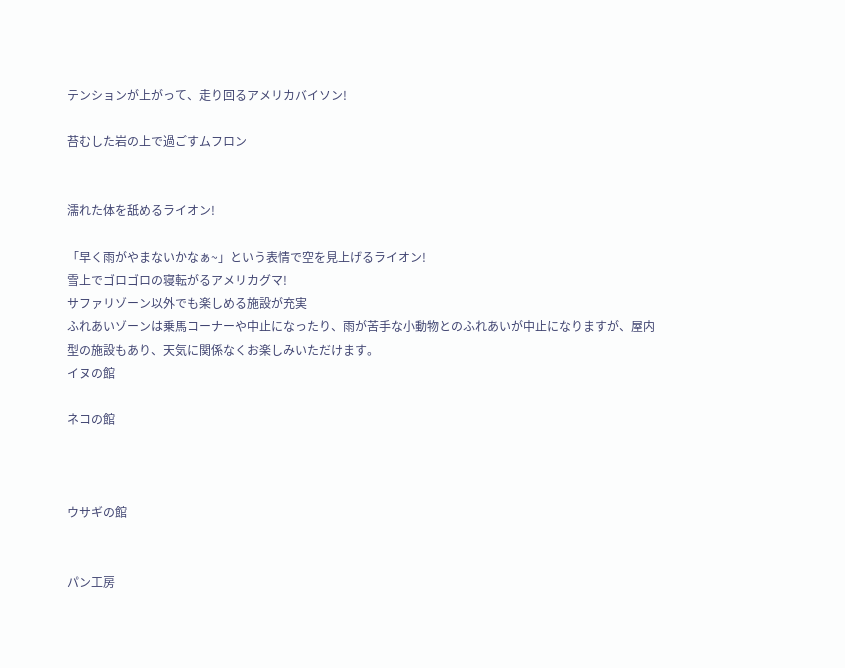テンションが上がって、走り回るアメリカバイソン!

苔むした岩の上で過ごすムフロン


濡れた体を舐めるライオン!

「早く雨がやまないかなぁ~」という表情で空を見上げるライオン!
雪上でゴロゴロの寝転がるアメリカグマ!
サファリゾーン以外でも楽しめる施設が充実
ふれあいゾーンは乗馬コーナーや中止になったり、雨が苦手な小動物とのふれあいが中止になりますが、屋内型の施設もあり、天気に関係なくお楽しみいただけます。
イヌの館

ネコの館



ウサギの館


パン工房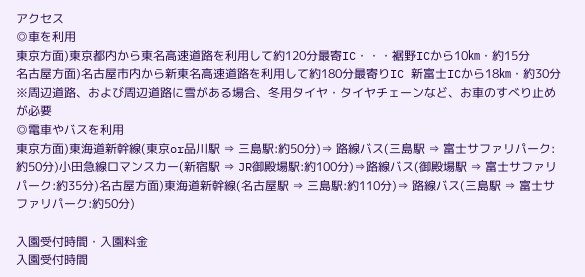アクセス
◎車を利用
東京方面)東京都内から東名高速道路を利用して約120分最寄IC・・・裾野ICから10㎞・約15分
名古屋方面)名古屋市内から新東名高速道路を利用して約180分最寄りIC 新富士ICから18㎞・約30分
※周辺道路、および周辺道路に雪がある場合、冬用タイヤ・タイヤチェーンなど、お車のすべり止めが必要
◎電車やバスを利用
東京方面)東海道新幹線(東京or品川駅 ⇒ 三島駅:約50分)⇒ 路線バス(三島駅 ⇒ 富士サファリパーク:約50分)小田急線ロマンスカー(新宿駅 ⇒ JR御殿場駅:約100分)⇒路線バス(御殿場駅 ⇒ 富士サファリパーク:約35分)名古屋方面)東海道新幹線(名古屋駅 ⇒ 三島駅:約110分)⇒ 路線バス(三島駅 ⇒ 富士サファリパーク:約50分)

入園受付時間・入園料金
入園受付時間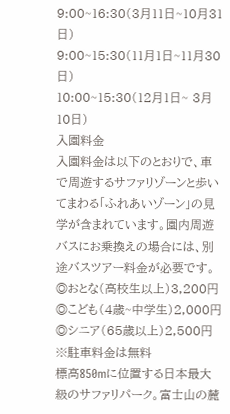9:00~16:30(3月11日~10月31日)
9:00~15:30(11月1日~11月30日)
10:00~15:30(12月1日~ 3月10日)
入園料金
入園料金は以下のとおりで、車で周遊するサファリゾーンと歩いてまわる「ふれあいゾーン」の見学が含まれています。園内周遊バスにお乗換えの場合には、別途バスツアー料金が必要です。
◎おとな(高校生以上)3,200円
◎こども(4歳~中学生)2,000円
◎シニア(65歳以上)2,500円
※駐車料金は無料
標高850mに位置する日本最大級のサファリパーク。富士山の麓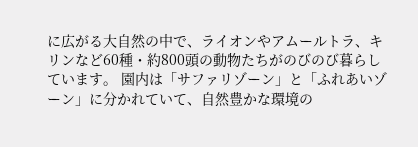に広がる大自然の中で、ライオンやアムールトラ、キリンなど60種・約800頭の動物たちがのびのび暮らしています。 園内は「サファリゾーン」と「ふれあいゾーン」に分かれていて、自然豊かな環境の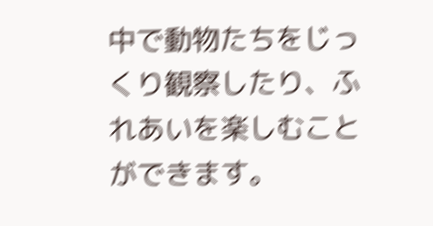中で動物たちをじっくり観察したり、ふれあいを楽しむことができます。